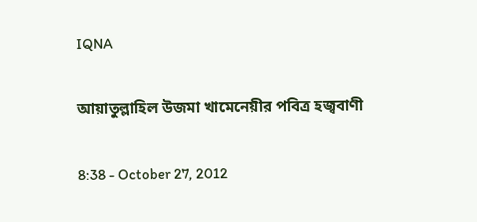IQNA

আয়াতুল্লাহিল উজমা খামেনেয়ীর পবিত্র হজ্ববাণী

8:38 - October 27, 2012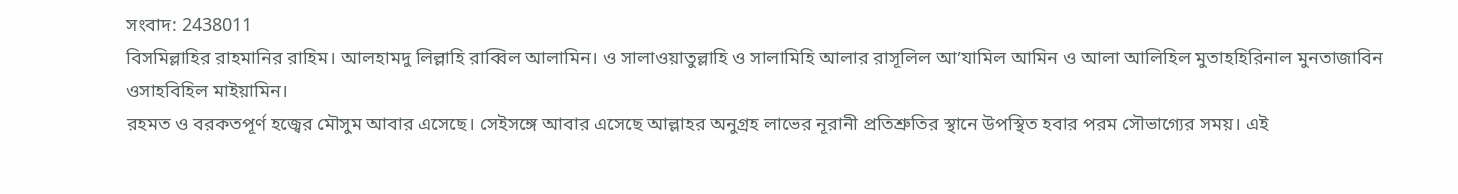সংবাদ: 2438011
বিসমিল্লাহির রাহমানির রাহিম। আলহামদু লিল্লাহি রাব্বিল আলামিন। ও সালাওয়াতুল্লাহি ও সালামিহি আলার রাসূলিল আ’যামিল আমিন ও আলা আলিহিল মুতাহহিরিনাল মুনতাজাবিন ওসাহবিহিল মাইয়ামিন।
রহমত ও বরকতপূর্ণ হজ্বের মৌসুম আবার এসেছে। সেইসঙ্গে আবার এসেছে আল্লাহর অনুগ্রহ লাভের নূরানী প্রতিশ্রুতির স্থানে উপস্থিত হবার পরম সৌভাগ্যের সময়। এই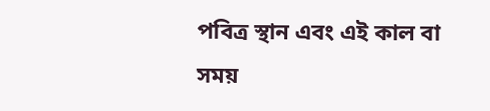পবিত্র স্থান এবং এই কাল বা সময়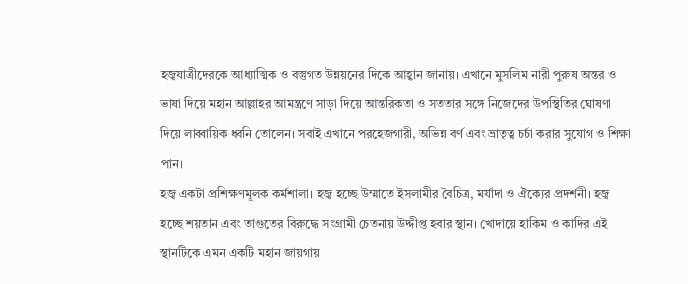হজ্বযাত্রীদেরকে আধ্যাত্মিক ও বস্তুগত উন্নয়নের দিকে আহ্বান জানায়। এখানে মুসলিম নারী পুরুষ অন্তর ও ভাষা দিয়ে মহান আল্লাহর আমন্ত্রণে সাড়া দিয়ে আন্তরিকতা ও সততার সঙ্গে নিজেদের উপস্থিতির ঘোষণা দিয়ে লাব্বায়িক ধ্বনি তোলেন। সবাই এখানে পরহেজগারী, অভিন্ন বর্ণ এবং ভ্রাতৃত্ব চর্চা করার সুযোগ ও শিক্ষা পান।
হজ্ব একটা প্রশিক্ষণমূলক কর্মশালা। হজ্ব হচ্ছে উম্মাতে ইসলামীর বৈচিত্র, মর্যাদা ও ঐক্যের প্রদর্শনী। হজ্ব হচ্ছে শয়তান এবং তাগুতের বিরুদ্ধে সংগ্রামী চেতনায় উদ্দীপ্ত হবার স্থান। খোদায়ে হাকিম ও কাদির এই স্থানটিকে এমন একটি মহান জায়গায়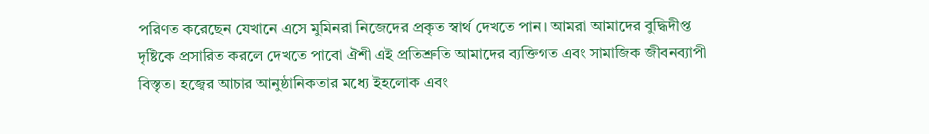পরিণত করেছেন যেখানে এসে মুমিনরা নিজেদের প্রকৃত স্বার্থ দেখতে পান। আমরা আমাদের বুদ্ধিদীপ্ত দৃষ্টিকে প্রসারিত করলে দেখতে পাবো ঐশী এই প্রতিশ্রুতি আমাদের ব্যক্তিগত এবং সামাজিক জীবনব্যাপী বিস্তৃত। হজ্বের আচার আনুষ্ঠানিকতার মধ্যে ইহলোক এবং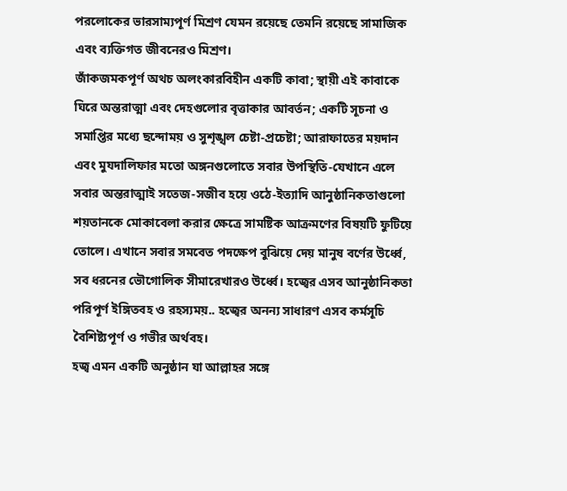পরলোকের ভারসাম্যপূর্ণ মিশ্রণ যেমন রয়েছে তেমনি রয়েছে সামাজিক এবং ব্যক্তিগত জীবনেরও মিশ্রণ।
জাঁকজমকপূর্ণ অথচ অলংকারবিহীন একটি কাবা; স্থায়ী এই কাবাকে ঘিরে অন্তরাত্মা এবং দেহগুলোর বৃত্তাকার আবর্তন; একটি সূচনা ও সমাপ্তির মধ্যে ছন্দোময় ও সুশৃঙ্খল চেষ্টা-প্রচেষ্টা; আরাফাতের ময়দান এবং মুযদালিফার মতো অঙ্গনগুলোতে সবার উপস্থিতি-যেখানে এলে সবার অন্তরাত্মাই সতেজ-সজীব হয়ে ওঠে-ইত্যাদি আনুষ্ঠানিকতাগুলো শয়তানকে মোকাবেলা করার ক্ষেত্রে সামষ্টিক আক্রমণের বিষয়টি ফুটিয়ে তোলে। এখানে সবার সমবেত পদক্ষেপ বুঝিয়ে দেয় মানুষ বর্ণের উর্ধ্বে, সব ধরনের ভৌগোলিক সীমারেখারও উর্ধ্বে। হজ্বের এসব আনুষ্ঠানিকতা পরিপূর্ণ ইঙ্গিতবহ ও রহস্যময়.. হজ্বের অনন্য সাধারণ এসব কর্মসূচি বৈশিষ্ট্যপূর্ণ ও গভীর অর্থবহ।
হজ্ব এমন একটি অনুষ্ঠান যা আল্লাহর সঙ্গে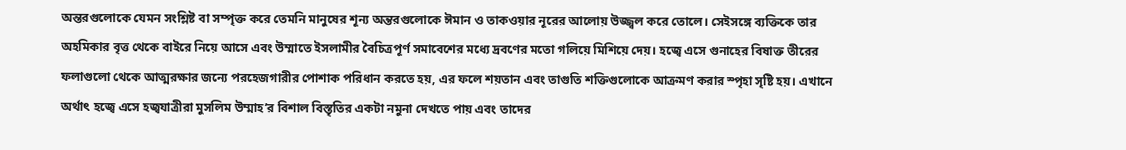অন্তরগুলোকে যেমন সংশ্লিষ্ট বা সম্পৃক্ত করে তেমনি মানুষের শূন্য অন্তরগুলোকে ঈমান ও তাকওয়ার নূরের আলোয় উজ্জ্বল করে তোলে। সেইসঙ্গে ব্যক্তিকে তার অহমিকার বৃত্ত থেকে বাইরে নিয়ে আসে এবং উম্মাতে ইসলামীর বৈচিত্রপূর্ণ সমাবেশের মধ্যে দ্রবণের মতো গলিয়ে মিশিয়ে দেয়। হজ্বে এসে গুনাহের বিষাক্ত তীরের ফলাগুলো থেকে আত্মরক্ষার জন্যে পরহেজগারীর পোশাক পরিধান করতে হয়, এর ফলে শয়তান এবং তাগুতি শক্তিগুলোকে আক্রমণ করার স্পৃহা সৃষ্টি হয়। এখানে অর্থাৎ হজ্বে এসে হজ্বযাত্রীরা মুসলিম উম্মাহ’র বিশাল বিস্তৃতির একটা নমুনা দেখতে পায় এবং তাদের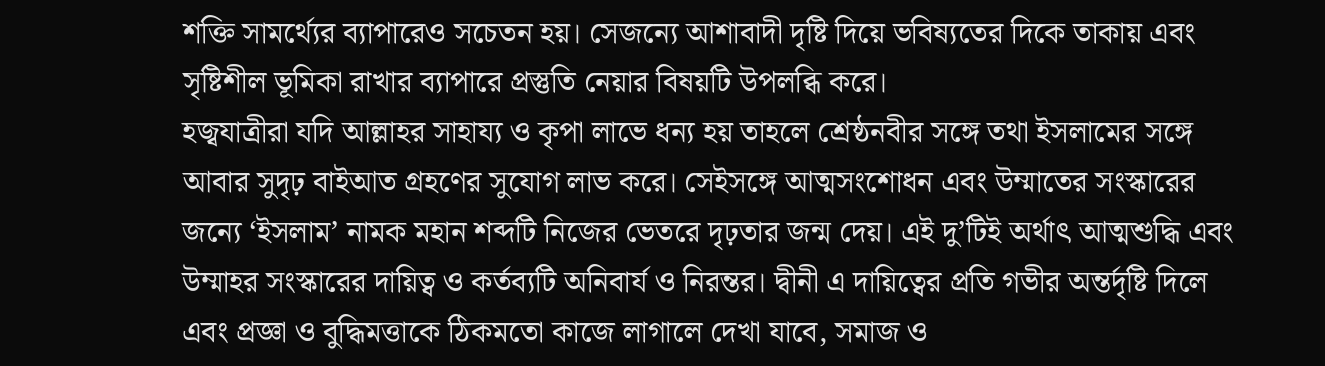শক্তি সামর্থ্যের ব্যাপারেও সচেতন হয়। সেজন্যে আশাবাদী দৃষ্টি দিয়ে ভবিষ্যতের দিকে তাকায় এবং সৃষ্টিশীল ভূমিকা রাখার ব্যাপারে প্রস্তুতি নেয়ার বিষয়টি উপলব্ধি করে।
হজ্বযাত্রীরা যদি আল্লাহর সাহায্য ও কৃপা লাভে ধন্য হয় তাহলে শ্রেষ্ঠনবীর সঙ্গে তথা ইসলামের সঙ্গে আবার সুদৃঢ় বাইআত গ্রহণের সুযোগ লাভ করে। সেইসঙ্গে আত্মসংশোধন এবং উম্মাতের সংস্কারের জন্যে ‘ইসলাম’ নামক মহান শব্দটি নিজের ভেতরে দৃঢ়তার জন্ম দেয়। এই দু’টিই অর্থাৎ আত্মশুদ্ধি এবং উম্মাহর সংস্কারের দায়িত্ব ও কর্তব্যটি অনিবার্য ও নিরন্তর। দ্বীনী এ দায়িত্বের প্রতি গভীর অন্তর্দৃষ্টি দিলে এবং প্রজ্ঞা ও বুদ্ধিমত্তাকে ঠিকমতো কাজে লাগালে দেখা যাবে, সমাজ ও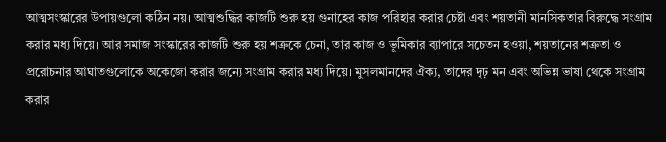আত্মসংস্কারের উপায়গুলো কঠিন নয়। আত্মশুদ্ধির কাজটি শুরু হয় গুনাহের কাজ পরিহার করার চেষ্টা এবং শয়তানী মানসিকতার বিরুদ্ধে সংগ্রাম করার মধ্য দিয়ে। আর সমাজ সংস্কারের কাজটি শুরু হয় শত্রুকে চেনা, তার কাজ ও ভূমিকার ব্যাপারে সচেতন হওয়া, শয়তানের শত্রুতা ও প্ররোচনার আঘাতগুলোকে অকেজো করার জন্যে সংগ্রাম করার মধ্য দিয়ে। মুসলমানদের ঐক্য, তাদের দৃঢ় মন এবং অভিন্ন ভাষা থেকে সংগ্রাম করার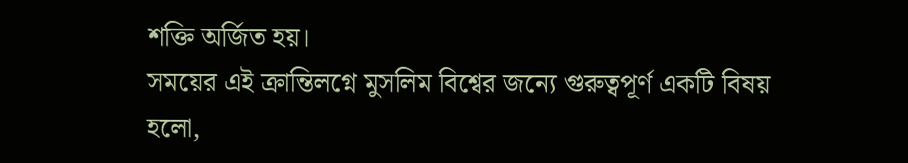শক্তি অর্জিত হয়।
সময়ের এই ক্রান্তিলগ্নে মুসলিম বিশ্বের জন্যে গুরুত্বপূর্ণ একটি বিষয় হলো,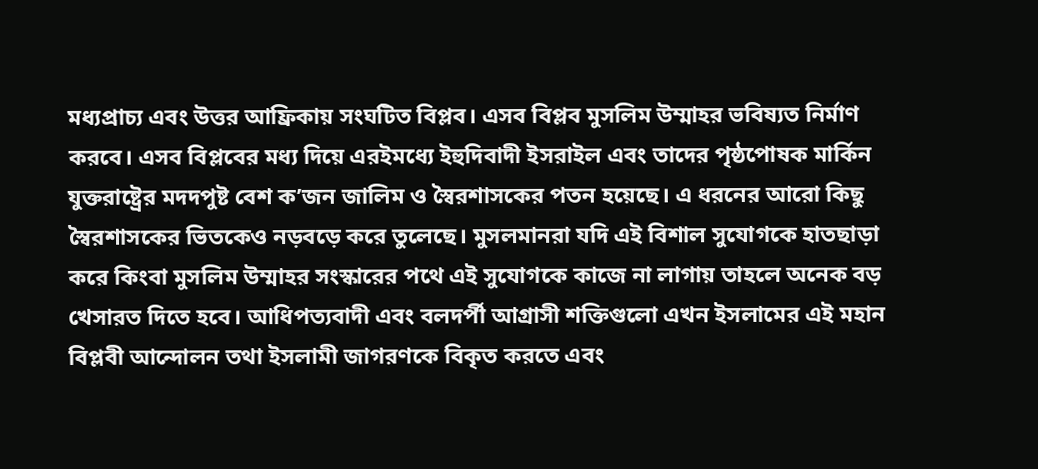মধ্যপ্রাচ্য এবং উত্তর আফ্রিকায় সংঘটিত বিপ্লব। এসব বিপ্লব মুসলিম উম্মাহর ভবিষ্যত নির্মাণ করবে। এসব বিপ্লবের মধ্য দিয়ে এরইমধ্যে ইহুদিবাদী ইসরাইল এবং তাদের পৃষ্ঠপোষক মার্কিন যুক্তরাষ্ট্রের মদদপুষ্ট বেশ ক’জন জালিম ও স্বৈরশাসকের পতন হয়েছে। এ ধরনের আরো কিছু স্বৈরশাসকের ভিতকেও নড়বড়ে করে তুলেছে। মুসলমানরা যদি এই বিশাল সুযোগকে হাতছাড়া করে কিংবা মুসলিম উম্মাহর সংস্কারের পথে এই সুযোগকে কাজে না লাগায় তাহলে অনেক বড় খেসারত দিতে হবে। আধিপত্যবাদী এবং বলদর্পী আগ্রাসী শক্তিগুলো এখন ইসলামের এই মহান বিপ্লবী আন্দোলন তথা ইসলামী জাগরণকে বিকৃত করতে এবং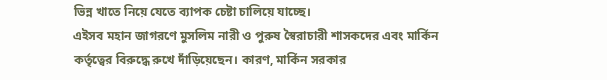ভিন্ন খাতে নিয়ে যেতে ব্যাপক চেষ্টা চালিয়ে যাচ্ছে।
এইসব মহান জাগরণে মুসলিম নারী ও পুরুষ স্বৈরাচারী শাসকদের এবং মার্কিন কর্তৃত্বের বিরুদ্ধে রুখে দাঁড়িয়েছেন। কারণ, মার্কিন সরকার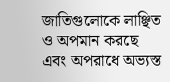জাতিগুলোকে লাঞ্ছিত ও অপমান করছে এবং অপরাধে অভ্যস্ত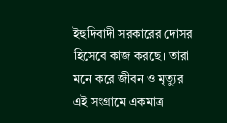ইহুদিবাদী সরকারের দোসর হিসেবে কাজ করছে। তারা মনে করে জীবন ও মৃত্যুর এই সংগ্রামে একমাত্র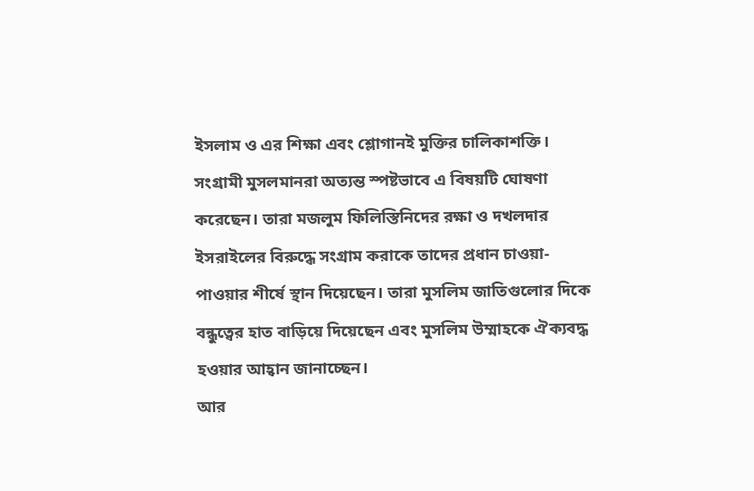ইসলাম ও এর শিক্ষা এবং শ্লোগানই মুক্তির চালিকাশক্তি। সংগ্রামী মুসলমানরা অত্যন্ত স্পষ্টভাবে এ বিষয়টি ঘোষণা করেছেন। তারা মজলুম ফিলিস্তিনিদের রক্ষা ও দখলদার ইসরাইলের বিরুদ্ধে সংগ্রাম করাকে তাদের প্রধান চাওয়া-পাওয়ার শীর্ষে স্থান দিয়েছেন। তারা মুসলিম জাতিগুলোর দিকে বন্ধুত্বের হাত বাড়িয়ে দিয়েছেন এবং মুসলিম উম্মাহকে ঐক্যবদ্ধ হওয়ার আহ্বান জানাচ্ছেন।
আর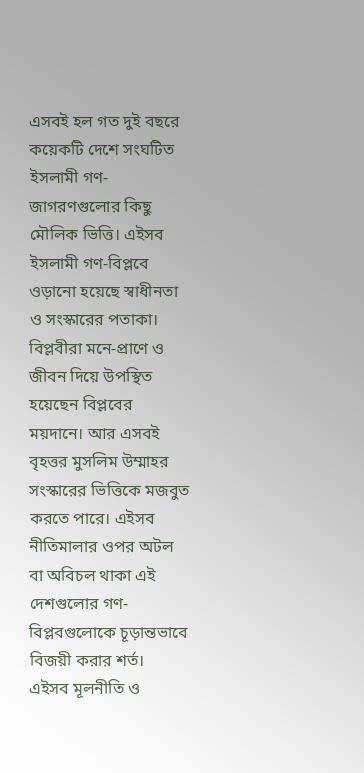এসবই হল গত দুই বছরে কয়েকটি দেশে সংঘটিত ইসলামী গণ-জাগরণগুলোর কিছু মৌলিক ভিত্তি। এইসব ইসলামী গণ-বিপ্লবে ওড়ানো হয়েছে স্বাধীনতা ও সংস্কারের পতাকা। বিপ্লবীরা মনে-প্রাণে ও জীবন দিয়ে উপস্থিত হয়েছেন বিপ্লবের ময়দানে। আর এসবই বৃহত্তর মুসলিম উম্মাহর সংস্কারের ভিত্তিকে মজবুত করতে পারে। এইসব নীতিমালার ওপর অটল বা অবিচল থাকা এই দেশগুলোর গণ-বিপ্লবগুলোকে চূড়ান্তভাবে বিজয়ী করার শর্ত।
এইসব মূলনীতি ও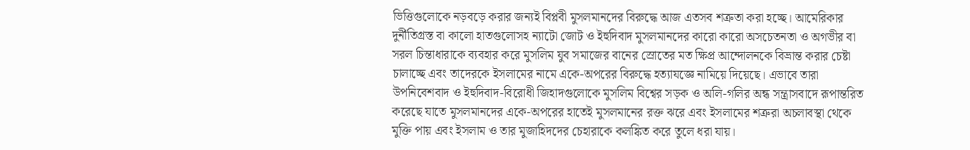ভিত্তিগুলোকে নড়বড়ে করার জন্যই বিপ্লবী মুসলমানদের বিরুদ্ধে আজ এতসব শত্রুতা করা হচ্ছে। আমেরিকার দুর্নীতিগ্রস্ত বা কালো হাতগুলোসহ ন্যাটো জোট ও ইহুদিবাদ মুসলমানদের কারো কারো অসচেতনতা ও অগভীর বা সরল চিন্তাধারাকে ব্যবহার করে মুসলিম যুব সমাজের বানের স্রোতের মত ক্ষিপ্র আন্দোলনকে বিভ্রান্ত করার চেষ্টা চালাচ্ছে এবং তাদেরকে ইসলামের নামে একে-অপরের বিরুদ্ধে হত্যাযজ্ঞে নামিয়ে দিয়েছে। এভাবে তারা উপনিবেশবাদ ও ইহুদিবাদ-বিরোধী জিহাদগুলোকে মুসলিম বিশ্বের সড়ক ও অলি-গলির অন্ধ সন্ত্রাসবাদে রূপান্তরিত করেছে যাতে মুসলমানদের একে-অপরের হাতেই মুসলমানের রক্ত ঝরে এবং ইসলামের শত্রুরা অচলাবস্থা থেকে মুক্তি পায় এবং ইসলাম ও তার মুজাহিদদের চেহারাকে কলঙ্কিত করে তুলে ধরা যায়।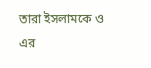তারা ইসলামকে ও এর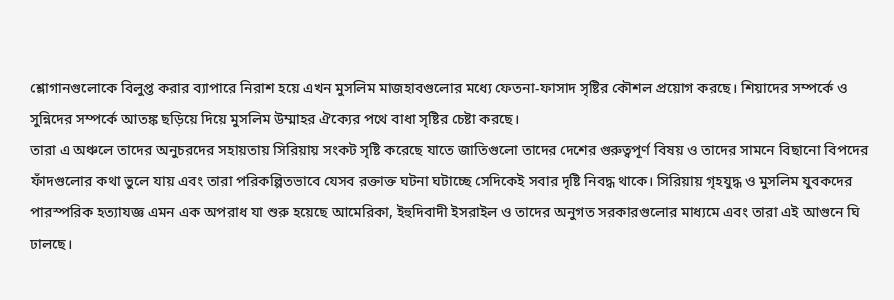শ্লোগানগুলোকে বিলুপ্ত করার ব্যাপারে নিরাশ হয়ে এখন মুসলিম মাজহাবগুলোর মধ্যে ফেতনা-ফাসাদ সৃষ্টির কৌশল প্রয়োগ করছে। শিয়াদের সম্পর্কে ও সুন্নিদের সম্পর্কে আতঙ্ক ছড়িয়ে দিয়ে মুসলিম উম্মাহর ঐক্যের পথে বাধা সৃষ্টির চেষ্টা করছে।
তারা এ অঞ্চলে তাদের অনুচরদের সহায়তায় সিরিয়ায় সংকট সৃষ্টি করেছে যাতে জাতিগুলো তাদের দেশের গুরুত্বপূর্ণ বিষয় ও তাদের সামনে বিছানো বিপদের ফাঁদগুলোর কথা ভুলে যায় এবং তারা পরিকল্পিতভাবে যেসব রক্তাক্ত ঘটনা ঘটাচ্ছে সেদিকেই সবার দৃষ্টি নিবদ্ধ থাকে। সিরিয়ায় গৃহযুদ্ধ ও মুসলিম যুবকদের পারস্পরিক হত্যাযজ্ঞ এমন এক অপরাধ যা শুরু হয়েছে আমেরিকা, ইহুদিবাদী ইসরাইল ও তাদের অনুগত সরকারগুলোর মাধ্যমে এবং তারা এই আগুনে ঘি ঢালছে।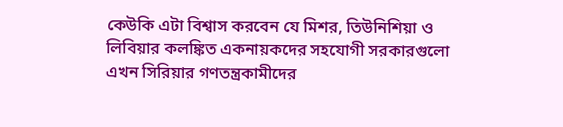কেউকি এটা বিশ্বাস করবেন যে মিশর, তিউনিশিয়া ও লিবিয়ার কলঙ্কিত একনায়কদের সহযোগী সরকারগুলো এখন সিরিয়ার গণতন্ত্রকামীদের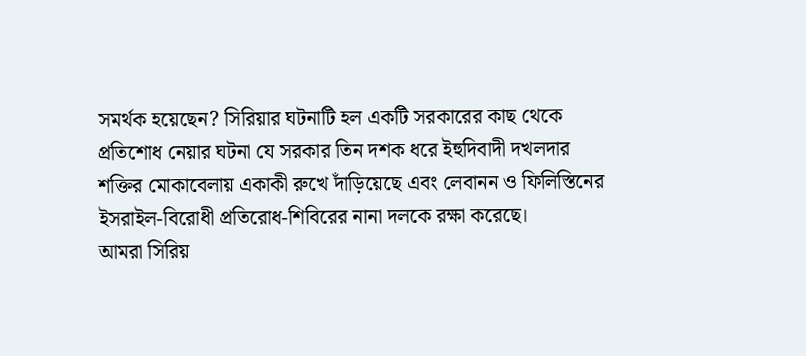সমর্থক হয়েছেন? সিরিয়ার ঘটনাটি হল একটি সরকারের কাছ থেকে প্রতিশোধ নেয়ার ঘটনা যে সরকার তিন দশক ধরে ইহুদিবাদী দখলদার শক্তির মোকাবেলায় একাকী রুখে দাঁড়িয়েছে এবং লেবানন ও ফিলিস্তিনের ইসরাইল-বিরোধী প্রতিরোধ-শিবিরের নানা দলকে রক্ষা করেছে।
আমরা সিরিয়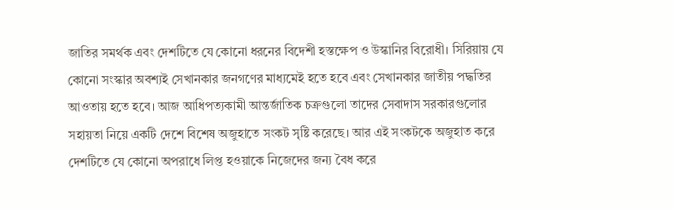জাতির সমর্থক এবং দেশটিতে যে কোনো ধরনের বিদেশী হস্তক্ষেপ ও উস্কানির বিরোধী। সিরিয়ায় যে কোনো সংস্কার অবশ্যই সেখানকার জনগণের মাধ্যমেই হতে হবে এবং সেখানকার জাতীয় পদ্ধতির আওতায় হতে হবে। আজ আধিপত্যকামী আন্তর্জাতিক চক্রগুলো তাদের সেবাদাস সরকারগুলোর সহায়তা নিয়ে একটি দেশে বিশেষ অজুহাতে সংকট সৃষ্টি করেছে। আর এই সংকটকে অজুহাত করে দেশটিতে যে কোনো অপরাধে লিপ্ত হওয়াকে নিজেদের জন্য বৈধ করে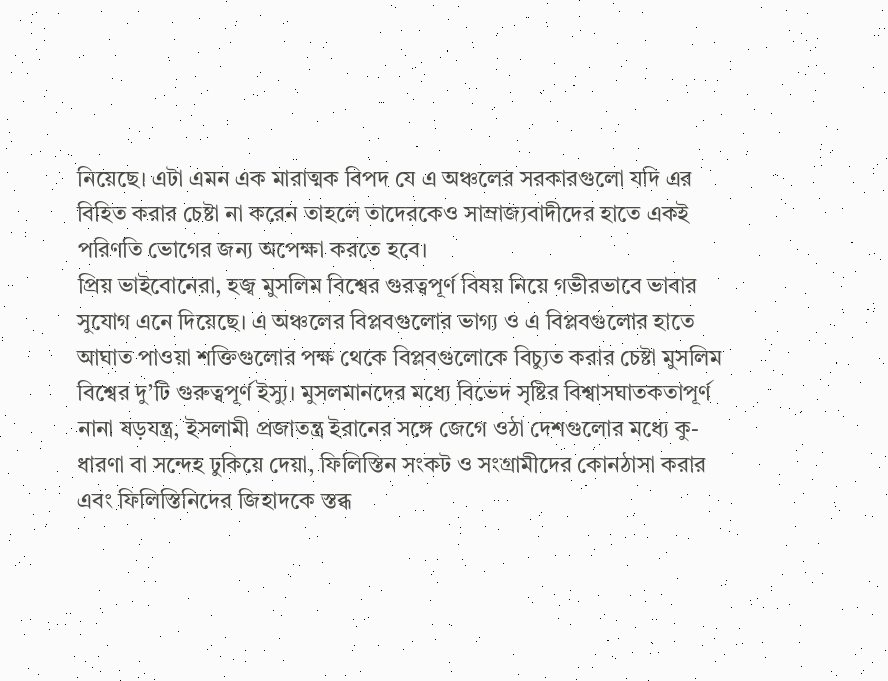নিয়েছে। এটা এমন এক মারাত্মক বিপদ যে এ অঞ্চলের সরকারগুলো যদি এর বিহিত করার চেষ্টা না করেন তাহলে তাদেরকেও সাম্রাজ্যবাদীদের হাতে একই পরিণতি ভোগের জন্য অপেক্ষা করতে হবে।
প্রিয় ভাইবোনেরা, হজ্ব মুসলিম বিশ্বের গুরত্বপূর্ণ বিষয় নিয়ে গভীরভাবে ভাবার সুযোগ এনে দিয়েছে। এ অঞ্চলের বিপ্লবগুলোর ভাগ্য ও এ বিপ্লবগুলোর হাতে আঘাত পাওয়া শক্তিগুলোর পক্ষ থেকে বিপ্লবগুলোকে বিচ্যুত করার চেষ্টা মুসলিম বিশ্বের দু’টি গুরুত্বপূর্ণ ইস্যু। মুসলমানদের মধ্যে বিভেদ সৃষ্টির বিশ্বাসঘাতকতাপূর্ণ নানা ষড়যন্ত্র, ইসলামী প্রজাতন্ত্র ইরানের সঙ্গে জেগে ওঠা দেশগুলোর মধ্যে কু-ধারণা বা সন্দেহ ঢুকিয়ে দেয়া, ফিলিস্তিন সংকট ও সংগ্রামীদের কোনঠাসা করার এবং ফিলিস্তিনিদের জিহাদকে স্তব্ধ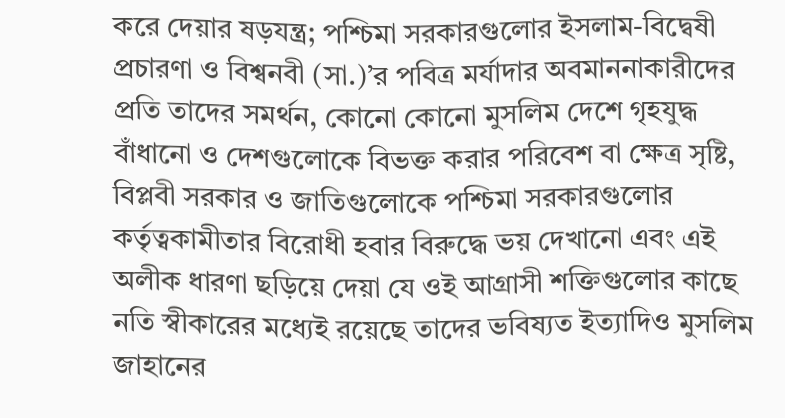করে দেয়ার ষড়যন্ত্র; পশ্চিমা সরকারগুলোর ইসলাম-বিদ্বেষী প্রচারণা ও বিশ্বনবী (সা.)’র পবিত্র মর্যাদার অবমাননাকারীদের প্রতি তাদের সমর্থন, কোনো কোনো মুসলিম দেশে গৃহযুদ্ধ বাঁধানো ও দেশগুলোকে বিভক্ত করার পরিবেশ বা ক্ষেত্র সৃষ্টি, বিপ্লবী সরকার ও জাতিগুলোকে পশ্চিমা সরকারগুলোর কর্তৃত্বকামীতার বিরোধী হবার বিরুদ্ধে ভয় দেখানো এবং এই অলীক ধারণা ছড়িয়ে দেয়া যে ওই আগ্রাসী শক্তিগুলোর কাছে নতি স্বীকারের মধ্যেই রয়েছে তাদের ভবিষ্যত ইত্যাদিও মুসলিম জাহানের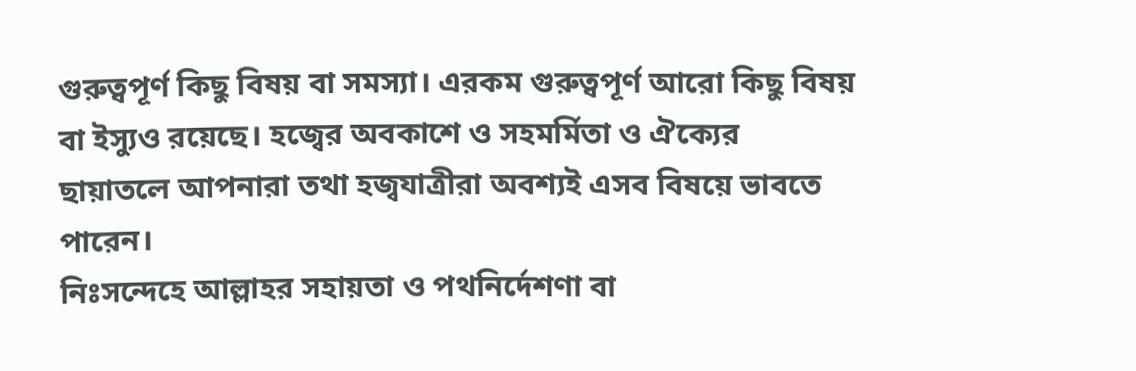গুরুত্বপূর্ণ কিছু বিষয় বা সমস্যা। এরকম গুরুত্বপূর্ণ আরো কিছু বিষয় বা ইস্যুও রয়েছে। হজ্বের অবকাশে ও সহমর্মিতা ও ঐক্যের ছায়াতলে আপনারা তথা হজ্বযাত্রীরা অবশ্যই এসব বিষয়ে ভাবতে পারেন।
নিঃসন্দেহে আল্লাহর সহায়তা ও পথনির্দেশণা বা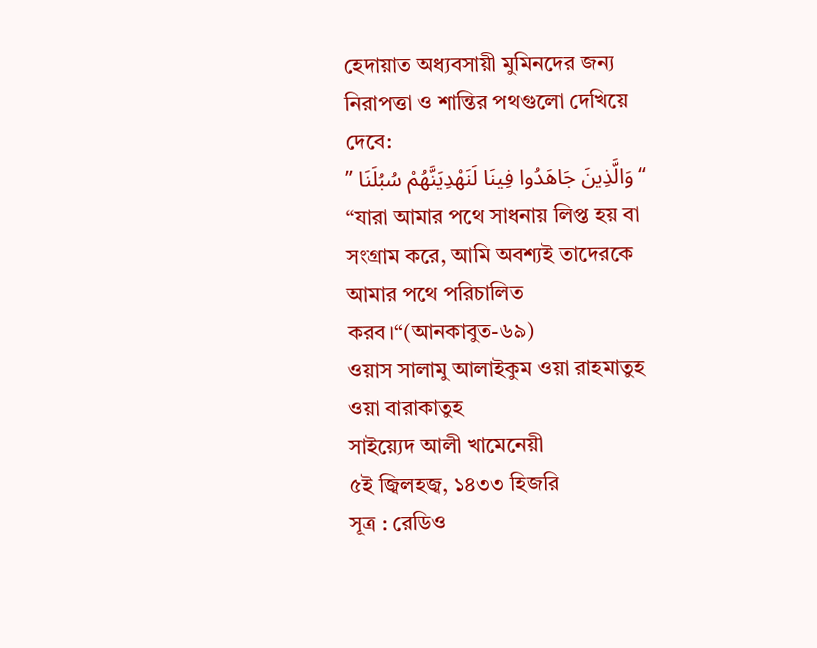হেদায়াত অধ্যবসায়ী মুমিনদের জন্য নিরাপত্তা ও শান্তির পথগুলো দেখিয়ে দেবে:
“وَالَّذِينَ جَاهَدُوا فِينَا لَنَهْدِیَنَّهُمْ سُبُلَنَا ”
“যারা আমার পথে সাধনায় লিপ্ত হয় বা সংগ্রাম করে, আমি অবশ্যই তাদেরকে আমার পথে পরিচালিত করব।“(আনকাবুত-৬৯)
ওয়াস সালামু আলাইকুম ওয়া রাহমাতুহ ওয়া বারাকাতুহ
সাইয়্যেদ আলী খামেনেয়ী
৫ই জ্বিলহজ্ব, ১৪৩৩ হিজরি
সূত্র : রেডিও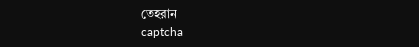তেহরান
captcha